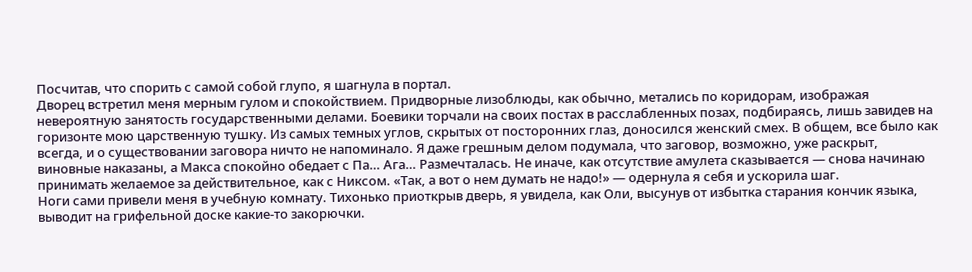Посчитав, что спорить с самой собой глупо, я шагнула в портал.
Дворец встретил меня мерным гулом и спокойствием. Придворные лизоблюды, как обычно, метались по коридорам, изображая невероятную занятость государственными делами. Боевики торчали на своих постах в расслабленных позах, подбираясь, лишь завидев на горизонте мою царственную тушку. Из самых темных углов, скрытых от посторонних глаз, доносился женский смех. В общем, все было как всегда, и о существовании заговора ничто не напоминало. Я даже грешным делом подумала, что заговор, возможно, уже раскрыт, виновные наказаны, а Макса спокойно обедает с Па… Ага… Размечталась. Не иначе, как отсутствие амулета сказывается — снова начинаю принимать желаемое за действительное, как с Никсом. «Так, а вот о нем думать не надо!» — одернула я себя и ускорила шаг.
Ноги сами привели меня в учебную комнату. Тихонько приоткрыв дверь, я увидела, как Оли, высунув от избытка старания кончик языка, выводит на грифельной доске какие-то закорючки.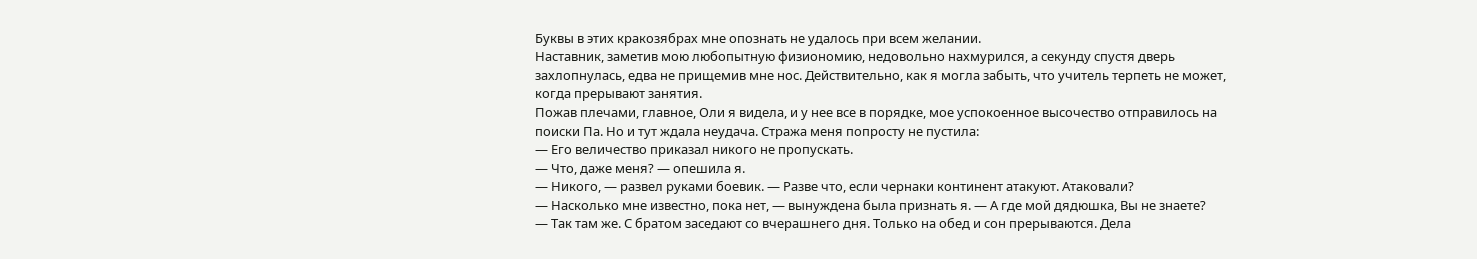Буквы в этих кракозябрах мне опознать не удалось при всем желании.
Наставник, заметив мою любопытную физиономию, недовольно нахмурился, а секунду спустя дверь захлопнулась, едва не прищемив мне нос. Действительно, как я могла забыть, что учитель терпеть не может, когда прерывают занятия.
Пожав плечами, главное, Оли я видела, и у нее все в порядке, мое успокоенное высочество отправилось на поиски Па. Но и тут ждала неудача. Стража меня попросту не пустила:
— Его величество приказал никого не пропускать.
— Что, даже меня? — опешила я.
— Никого, — развел руками боевик. — Разве что, если чернаки континент атакуют. Атаковали?
— Насколько мне известно, пока нет, — вынуждена была признать я. — А где мой дядюшка, Вы не знаете?
— Так там же. С братом заседают со вчерашнего дня. Только на обед и сон прерываются. Дела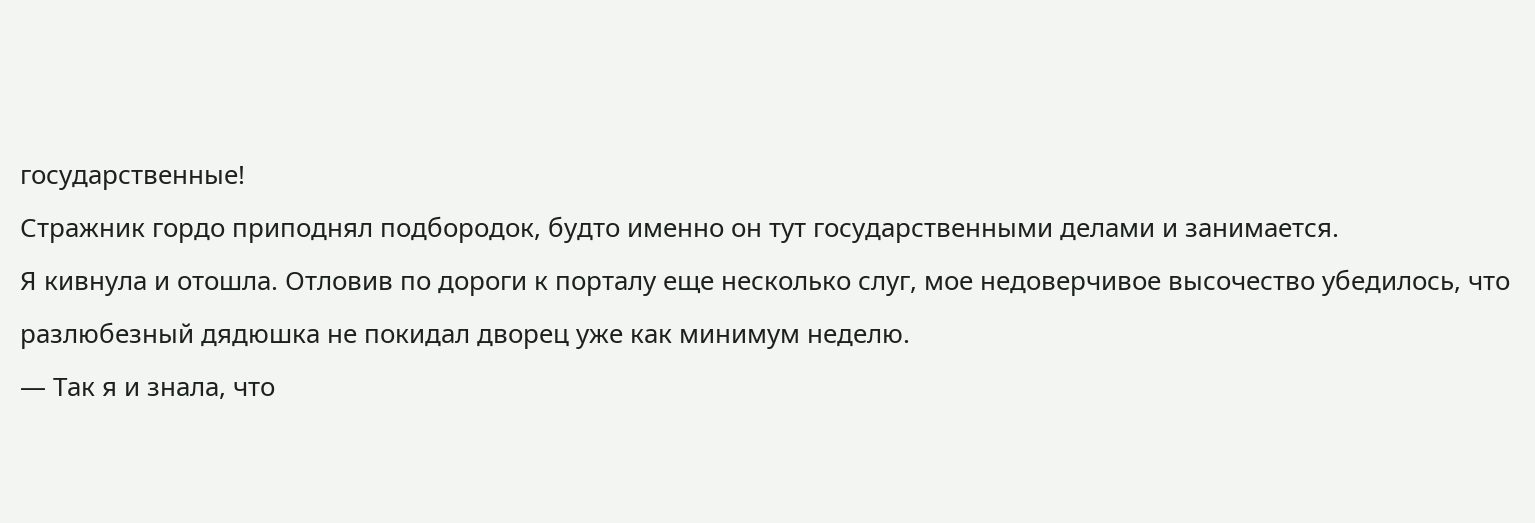государственные!
Стражник гордо приподнял подбородок, будто именно он тут государственными делами и занимается.
Я кивнула и отошла. Отловив по дороги к порталу еще несколько слуг, мое недоверчивое высочество убедилось, что разлюбезный дядюшка не покидал дворец уже как минимум неделю.
— Так я и знала, что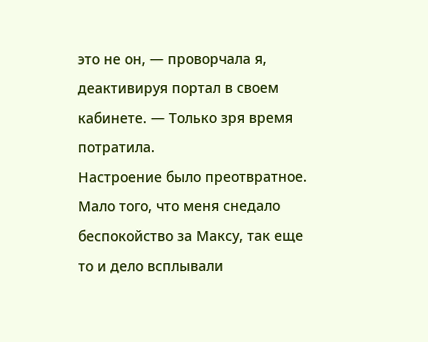это не он, — проворчала я, деактивируя портал в своем кабинете. — Только зря время потратила.
Настроение было преотвратное. Мало того, что меня снедало беспокойство за Максу, так еще то и дело всплывали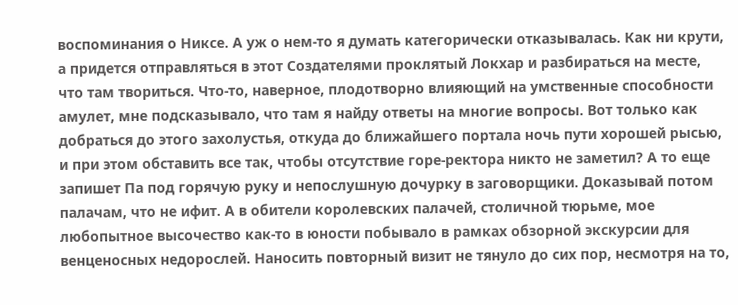воспоминания о Никсе. А уж о нем-то я думать категорически отказывалась. Как ни крути, а придется отправляться в этот Создателями проклятый Локхар и разбираться на месте, что там твориться. Что-то, наверное, плодотворно влияющий на умственные способности амулет, мне подсказывало, что там я найду ответы на многие вопросы. Вот только как добраться до этого захолустья, откуда до ближайшего портала ночь пути хорошей рысью, и при этом обставить все так, чтобы отсутствие горе-ректора никто не заметил? А то еще запишет Па под горячую руку и непослушную дочурку в заговорщики. Доказывай потом палачам, что не ифит. А в обители королевских палачей, столичной тюрьме, мое любопытное высочество как-то в юности побывало в рамках обзорной экскурсии для венценосных недорослей. Наносить повторный визит не тянуло до сих пор, несмотря на то,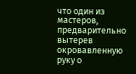что один из мастеров, предварительно вытерев окровавленную руку о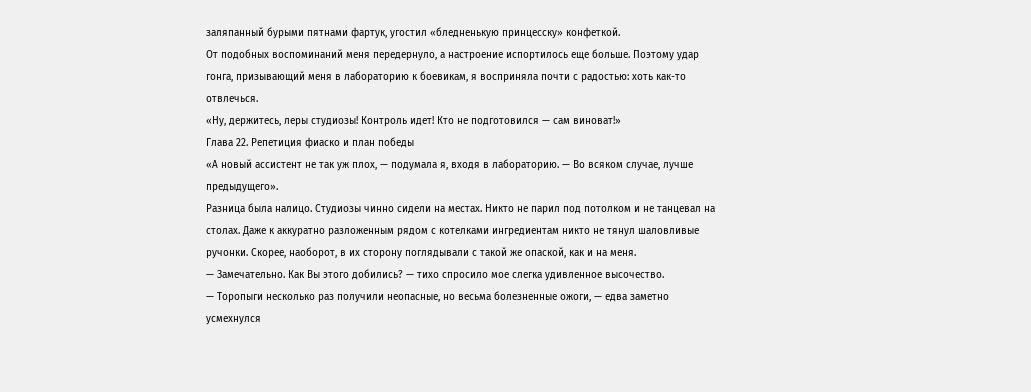заляпанный бурыми пятнами фартук, угостил «бледненькую принцесску» конфеткой.
От подобных воспоминаний меня передернуло, а настроение испортилось еще больше. Поэтому удар гонга, призывающий меня в лабораторию к боевикам, я восприняла почти с радостью: хоть как-то отвлечься.
«Ну, держитесь, леры студиозы! Контроль идет! Кто не подготовился — сам виноват!»
Глава 22. Репетиция фиаско и план победы
«А новый ассистент не так уж плох, — подумала я, входя в лабораторию. — Во всяком случае, лучше предыдущего».
Разница была налицо. Студиозы чинно сидели на местах. Никто не парил под потолком и не танцевал на столах. Даже к аккуратно разложенным рядом с котелками ингредиентам никто не тянул шаловливые ручонки. Скорее, наоборот, в их сторону поглядывали с такой же опаской, как и на меня.
— Замечательно. Как Вы этого добились? — тихо спросило мое слегка удивленное высочество.
— Торопыги несколько раз получили неопасные, но весьма болезненные ожоги, — едва заметно усмехнулся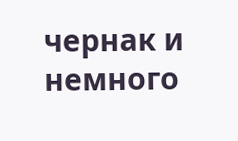чернак и немного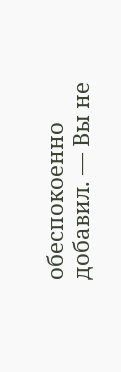обеспокоенно добавил. — Вы не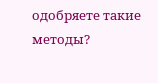одобряете такие методы?